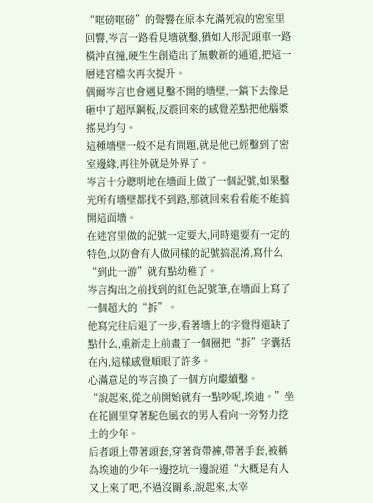“哐磅哐磅”的聲響在原本充滿死寂的密室里回響,岑言一路看見墻就鑿,猶如人形泥頭車一路橫沖直撞,硬生生創造出了無數新的通道,把這一層迷宮檔次再次提升。
偶爾岑言也會遇見鑿不開的墻壁,一鎬下去像是砸中了超厚鋼板,反震回來的感覺差點把他腦漿搖晃均勻。
這種墻壁一般不是有問題,就是他已經鑿到了密室邊緣,再往外就是外界了。
岑言十分聰明地在墻面上做了一個記號,如果鑿光所有墻壁都找不到路,那就回來看看能不能搞開這面墻。
在迷宮里做的記號一定要大,同時還要有一定的特色,以防會有人做同樣的記號搞混淆,寫什么“到此一游”就有點幼稚了。
岑言掏出之前找到的紅色記號筆,在墻面上寫了一個超大的“拆”。
他寫完往后退了一步,看著墻上的字覺得還缺了點什么,重新走上前畫了一個圈把“拆”字囊括在內,這樣感覺順眼了許多。
心滿意足的岑言換了一個方向繼續鑿。
“說起來,從之前開始就有一點吵呢,埃迪。”坐在花園里穿著駝色風衣的男人看向一旁努力挖土的少年。
后者頭上帶著頭套,穿著背帶褲,帶著手套,被稱為埃迪的少年一邊挖坑一邊說道“大概是有人又上來了吧,不過沒關系,說起來,太宰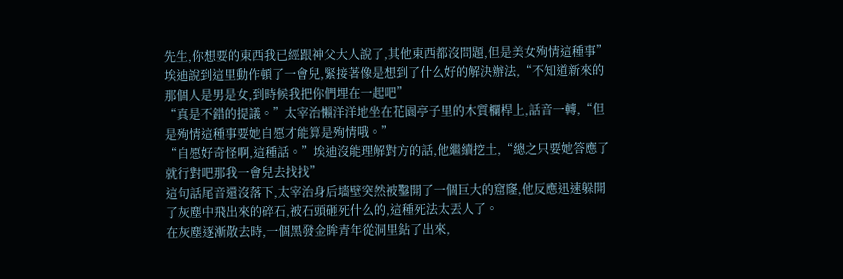先生,你想要的東西我已經跟神父大人說了,其他東西都沒問題,但是美女殉情這種事”
埃迪說到這里動作頓了一會兒,緊接著像是想到了什么好的解決辦法,“不知道新來的那個人是男是女,到時候我把你們埋在一起吧”
“真是不錯的提議。”太宰治懶洋洋地坐在花園亭子里的木質欄桿上,話音一轉,“但是殉情這種事要她自愿才能算是殉情哦。”
“自愿好奇怪啊,這種話。”埃迪沒能理解對方的話,他繼續挖土,“總之只要她答應了就行對吧那我一會兒去找找”
這句話尾音還沒落下,太宰治身后墻壁突然被鑿開了一個巨大的窟窿,他反應迅速躲開了灰塵中飛出來的碎石,被石頭砸死什么的,這種死法太丟人了。
在灰塵逐漸散去時,一個黑發金眸青年從洞里鉆了出來,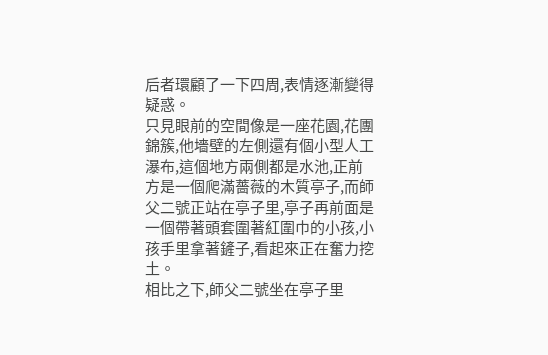后者環顧了一下四周,表情逐漸變得疑惑。
只見眼前的空間像是一座花園,花團錦簇,他墻壁的左側還有個小型人工瀑布,這個地方兩側都是水池,正前方是一個爬滿薔薇的木質亭子,而師父二號正站在亭子里,亭子再前面是一個帶著頭套圍著紅圍巾的小孩,小孩手里拿著鏟子,看起來正在奮力挖土。
相比之下,師父二號坐在亭子里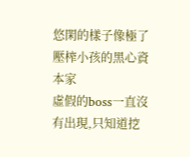悠閑的樣子像極了壓榨小孩的黑心資本家
虛假的boss一直沒有出現,只知道挖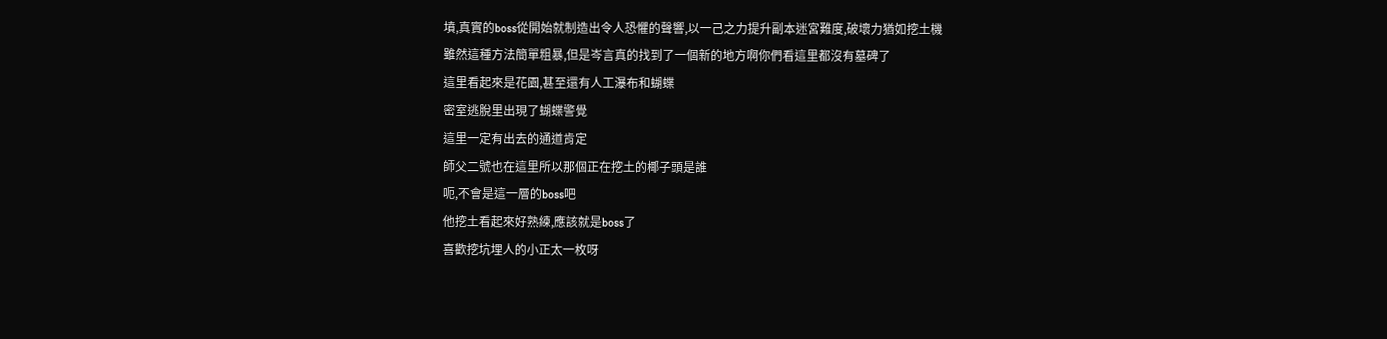墳,真實的boss從開始就制造出令人恐懼的聲響,以一己之力提升副本迷宮難度,破壞力猶如挖土機
雖然這種方法簡單粗暴,但是岑言真的找到了一個新的地方啊你們看這里都沒有墓碑了
這里看起來是花園,甚至還有人工瀑布和蝴蝶
密室逃脫里出現了蝴蝶警覺
這里一定有出去的通道肯定
師父二號也在這里所以那個正在挖土的椰子頭是誰
呃,不會是這一層的boss吧
他挖土看起來好熟練,應該就是boss了
喜歡挖坑埋人的小正太一枚呀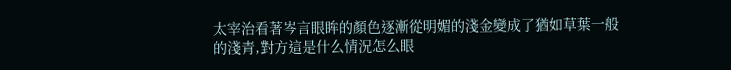太宰治看著岑言眼眸的顏色逐漸從明媚的淺金變成了猶如草葉一般的淺青,對方這是什么情況怎么眼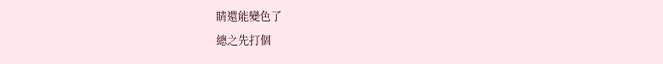睛還能變色了
總之先打個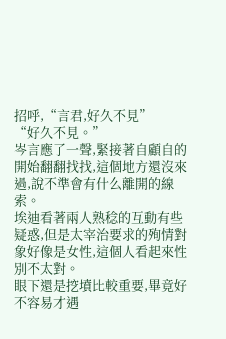招呼,“言君,好久不見”
“好久不見。”
岑言應了一聲,緊接著自顧自的開始翻翻找找,這個地方還沒來過,說不準會有什么離開的線索。
埃迪看著兩人熟稔的互動有些疑惑,但是太宰治要求的殉情對象好像是女性,這個人看起來性別不太對。
眼下還是挖墳比較重要,畢竟好不容易才遇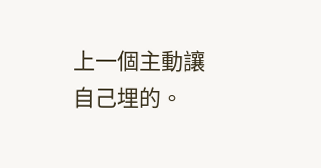上一個主動讓自己埋的。